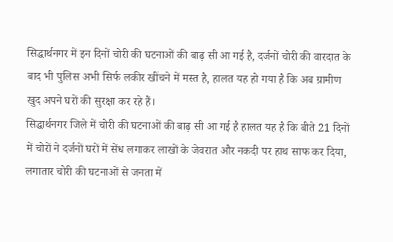सिद्धार्थनगर में इन दिनों चोरी की घटनाओं की बाढ़ सी आ गई है, दर्जनों चोरी की वारदात के बाद भी पुलिस अभी सिर्फ लकीर खींचने में मस्त है, हालत यह हो गया है कि अब ग्रामीण खुद अपने घरों की सुरक्षा कर रहे हैं।
सिद्धार्थनगर जिले में चोरी की घटनाओं की बाढ़ सी आ गई है हालत यह है कि बीते 21 दिनों में चोरों ने दर्जनों घरों में सेंध लगाकर लाखों के जेवरात और नकदी पर हाथ साफ कर दिया, लगातार चोरी की घटनाओं से जनता में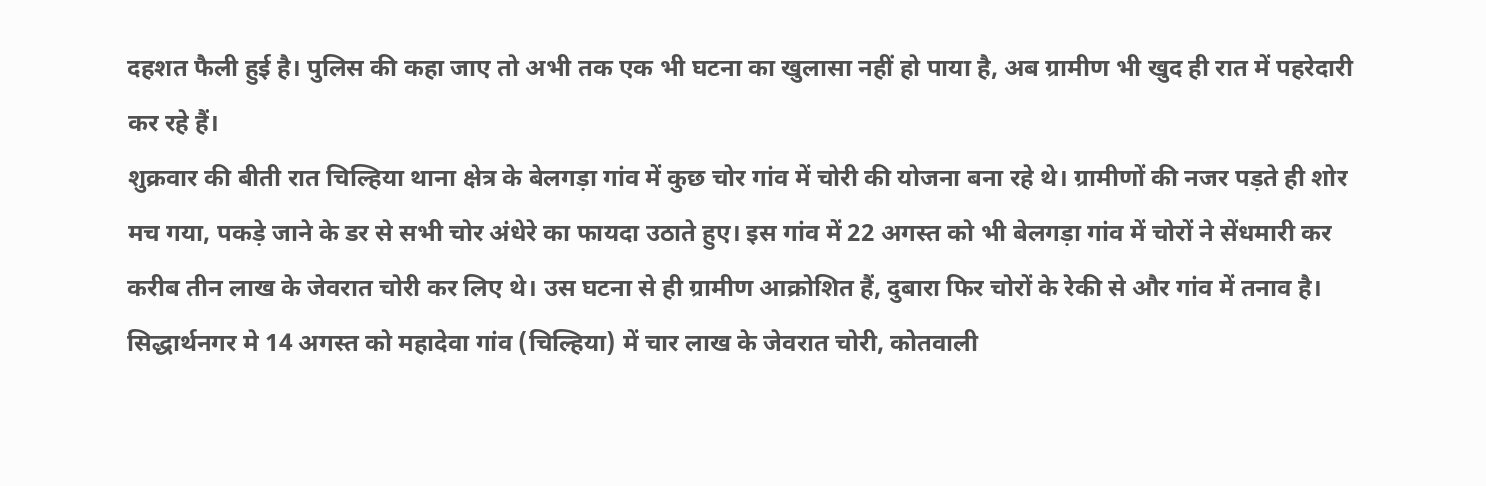दहशत फैली हुई है। पुलिस की कहा जाए तो अभी तक एक भी घटना का खुलासा नहीं हो पाया है, अब ग्रामीण भी खुद ही रात में पहरेदारी कर रहे हैं।
शुक्रवार की बीती रात चिल्हिया थाना क्षेत्र के बेलगड़ा गांव में कुछ चोर गांव में चोरी की योजना बना रहे थे। ग्रामीणों की नजर पड़ते ही शोर मच गया, पकड़े जाने के डर से सभी चोर अंधेरे का फायदा उठाते हुए। इस गांव में 22 अगस्त को भी बेलगड़ा गांव में चोरों ने सेंधमारी कर करीब तीन लाख के जेवरात चोरी कर लिए थे। उस घटना से ही ग्रामीण आक्रोशित हैं, दुबारा फिर चोरों के रेकी से और गांव में तनाव है।
सिद्धार्थनगर मे 14 अगस्त को महादेवा गांव (चिल्हिया) में चार लाख के जेवरात चोरी, कोतवाली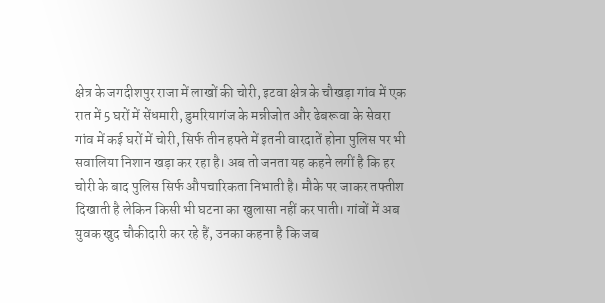क्षेत्र के जगदीशपुर राजा में लाखों की चोरी, इटवा क्षेत्र के चौखड़ा गांव में एक रात में 5 घरों में सेंधमारी, डुमरियागंज के मन्नीजोत और ढेबरूवा के सेवरा गांव में कई घरों में चोरी, सिर्फ तीन हफ्ते में इतनी वारदातें होना पुलिस पर भी सवालिया निशान खड़ा कर रहा है। अब तो जनता यह कहने लगीं है कि हर चोरी के बाद पुलिस सिर्फ औपचारिकता निभाती है। मौके पर जाकर तफ्तीश दिखाती है लेकिन किसी भी घटना का खुलासा नहीं कर पाती। गांवों में अब युवक खुद चौकीदारी कर रहे हैं, उनका कहना है कि जब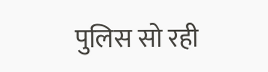पुलिस सो रही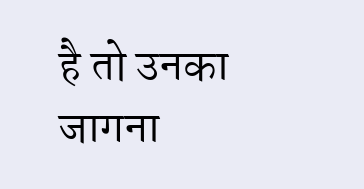है तो उनका जागना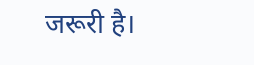जरूरी है।